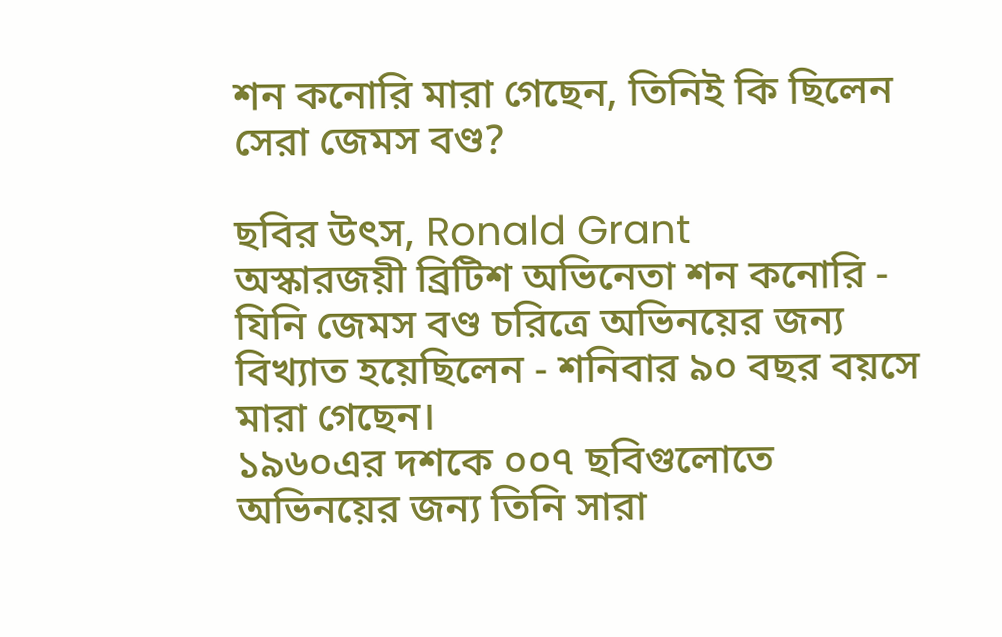শন কনোরি মারা গেছেন, তিনিই কি ছিলেন সেরা জেমস বণ্ড?

ছবির উৎস, Ronald Grant
অস্কারজয়ী ব্রিটিশ অভিনেতা শন কনোরি - যিনি জেমস বণ্ড চরিত্রে অভিনয়ের জন্য বিখ্যাত হয়েছিলেন - শনিবার ৯০ বছর বয়সে মারা গেছেন।
১৯৬০এর দশকে ০০৭ ছবিগুলোতে অভিনয়ের জন্য তিনি সারা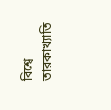বিশ্বে তারকাখ্যাতি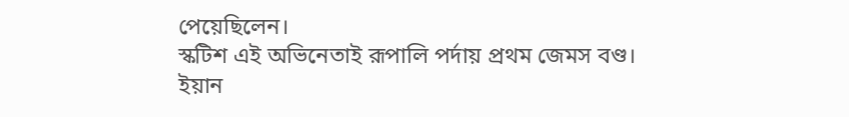পেয়েছিলেন।
স্কটিশ এই অভিনেতাই রূপালি পর্দায় প্রথম জেমস বণ্ড।
ইয়ান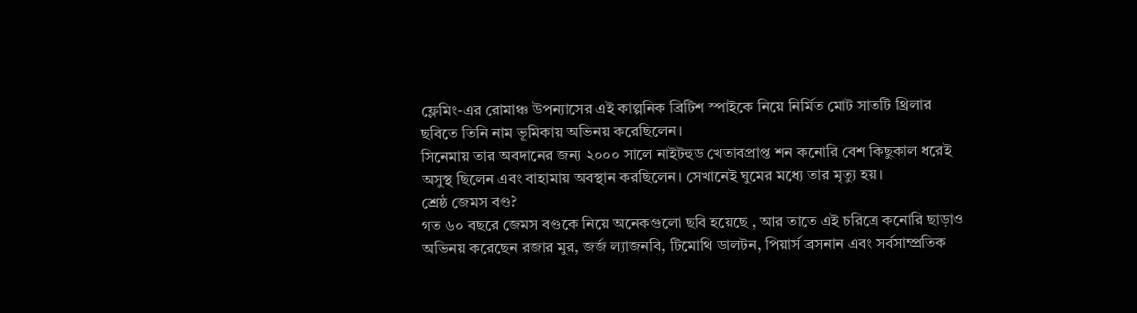ফ্লেমিং-এর রোমাঞ্চ উপন্যাসের এই কাল্পনিক ব্রিটিশ স্পাইকে নিয়ে নির্মিত মোট সাতটি থ্রিলার ছবিতে তিনি নাম ভূমিকায় অভিনয় করেছিলেন।
সিনেমায় তার অবদানের জন্য ২০০০ সালে নাইটহুড খেতাবপ্রাপ্ত শন কনোরি বেশ কিছুকাল ধরেই অসুস্থ ছিলেন এবং বাহামায় অবস্থান করছিলেন। সেখানেই ঘুমের মধ্যে তার মৃত্যু হয়।
শ্রেষ্ঠ জেমস বণ্ড?
গত ৬০ বছরে জেমস বণ্ডকে নিয়ে অনেকগুলো ছবি হয়েছে , আর তাতে এই চরিত্রে কনোরি ছাড়াও অভিনয় করেছেন রজার মুর, জর্জ ল্যাজনবি, টিমোথি ডালটন, পিয়ার্স ব্রসনান এবং সর্বসাম্প্রতিক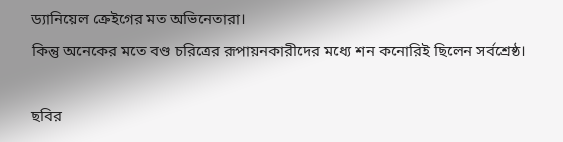ড্যানিয়েল ক্রেইগের মত অভিনেতারা।
কিন্তু অনেকের মতে বণ্ড চরিত্রের রূপায়নকারীদের মধ্যে শন কনোরিই ছিলেন সর্বশ্রেষ্ঠ।

ছবির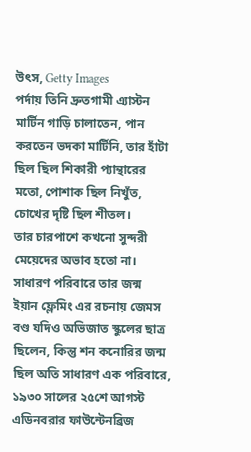উৎস, Getty Images
পর্দায় তিনি দ্রুতগামী এ্যাস্টন মার্টিন গাড়ি চালাতেন, পান করতেন ভদকা মার্টিনি, তার হাঁটা ছিল ছিল শিকারী প্যান্থারের মতো, পোশাক ছিল নিখুঁত, চোখের দৃষ্টি ছিল শীতল।
তার চারপাশে কখনো সুন্দরী মেয়েদের অভাব হতো না।
সাধারণ পরিবারে তার জন্ম
ইয়ান ফ্লেমিং এর রচনায় জেমস বণ্ড যদিও অভিজাত স্কুলের ছাত্র ছিলেন, কিন্তু শন কনোরির জন্ম ছিল অতি সাধারণ এক পরিবারে, ১৯৩০ সালের ২৫শে আগস্ট এডিনবরার ফাউন্টেনব্রিজ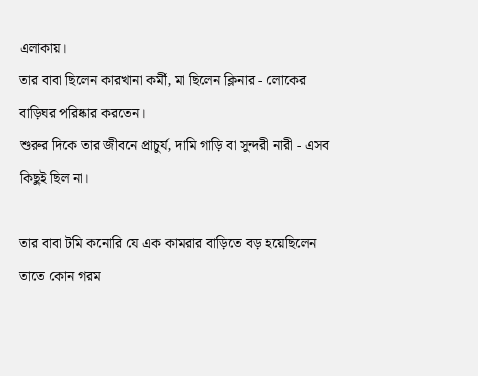এলাকায়।
তার বাবা ছিলেন কারখানা কর্মী, মা ছিলেন ক্লিনার - লোকের বাড়িঘর পরিষ্কার করতেন।
শুরুর দিকে তার জীবনে প্রাচুর্য, দামি গাড়ি বা সুন্দরী নারী - এসব কিছুই ছিল না।

তার বাবা টমি কনোরি যে এক কামরার বাড়িতে বড় হয়েছিলেন তাতে কোন গরম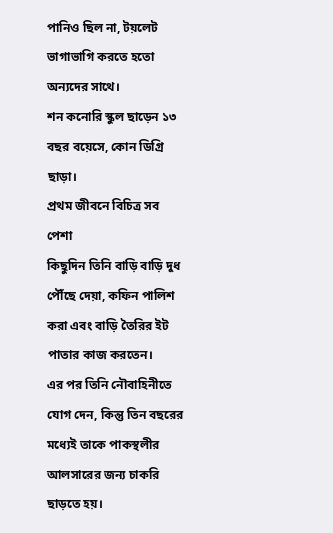পানিও ছিল না, টয়লেট ভাগাভাগি করতে হতো অন্যদের সাথে।
শন কনোরি স্কুল ছাড়েন ১৩ বছর বয়েসে, কোন ডিগ্রি ছাড়া।
প্রথম জীবনে বিচিত্র সব পেশা
কিছুদিন তিনি বাড়ি বাড়ি দুধ পৌঁছে দেয়া, কফিন পালিশ করা এবং বাড়ি তৈরির ইট পাতার কাজ করতেন।
এর পর তিনি নৌবাহিনীতে যোগ দেন, কিন্তু তিন বছরের মধ্যেই তাকে পাকস্থলীর আলসারের জন্য চাকরি ছাড়তে হয়।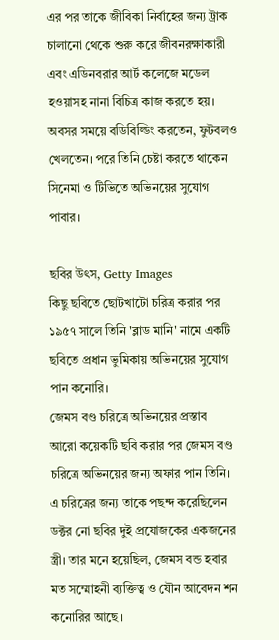এর পর তাকে জীবিকা নির্বাহের জন্য ট্রাক চালানো থেকে শুরু করে জীবনরক্ষাকারী এবং এডিনবরার আর্ট কলেজে মডেল হওয়াসহ নানা বিচিত্র কাজ করতে হয়।
অবসর সময়ে বডিবিল্ডিং করতেন, ফুটবলও খেলতেন। পরে তিনি চেষ্টা করতে থাকেন সিনেমা ও টিভিতে অভিনয়ের সুযোগ পাবার।

ছবির উৎস, Getty Images
কিছু ছবিতে ছোটখাটো চরিত্র করার পর ১৯৫৭ সালে তিনি 'ব্লাড মানি' নামে একটি ছবিতে প্রধান ভুমিকায় অভিনয়ের সুযোগ পান কনোরি।
জেমস বণ্ড চরিত্রে অভিনয়ের প্রস্তাব
আরো কয়েকটি ছবি করার পর জেমস বণ্ড চরিত্রে অভিনয়ের জন্য অফার পান তিনি।
এ চরিত্রের জন্য তাকে পছন্দ করেছিলেন ডক্টর নো ছবির দুই প্রযোজকের একজনের স্ত্রী। তার মনে হয়েছিল, জেমস বন্ড হবার মত সম্মোহনী ব্যক্তিত্ব ও যৌন আবেদন শন কনোরির আছে।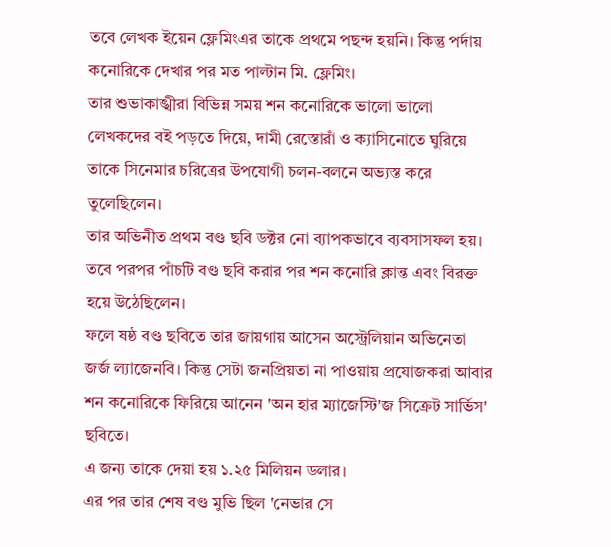তবে লেখক ইয়েন ফ্লেমিংএর তাকে প্রথমে পছন্দ হয়নি। কিন্তু পর্দায় কনোরিকে দেখার পর মত পাল্টান মি. ফ্লেমিং।
তার শুভাকাঙ্খীরা বিভিন্ন সময় শন কনোরিকে ভালো ভালো লেখকদের বই পড়তে দিয়ে, দামী রেস্তোরাঁ ও ক্যাসিনোতে ঘুরিয়ে তাকে সিনেমার চরিত্রের উপযোগী চলন-বলনে অভ্যস্ত করে তুলেছিলেন।
তার অভিনীত প্রথম বণ্ড ছবি ডক্টর নো ব্যাপকভাবে ব্যবসাসফল হয়।
তবে পরপর পাঁচটি বণ্ড ছবি করার পর শন কনোরি ক্লান্ত এবং বিরক্ত হয়ে উঠেছিলেন।
ফলে ষষ্ঠ বণ্ড ছবিতে তার জায়গায় আসেন অস্ট্রেলিয়ান অভিনেতা জর্জ ল্যাজেনবি। কিন্তু সেটা জনপ্রিয়তা না পাওয়ায় প্রযোজকরা আবার শন কনোরিকে ফিরিয়ে আনেন 'অন হার ম্যাজেস্টি'জ সিক্রেট সার্ভিস' ছবিতে।
এ জন্য তাকে দেয়া হয় ১.২৫ মিলিয়ন ডলার।
এর পর তার শেষ বণ্ড মুভি ছিল 'নেভার সে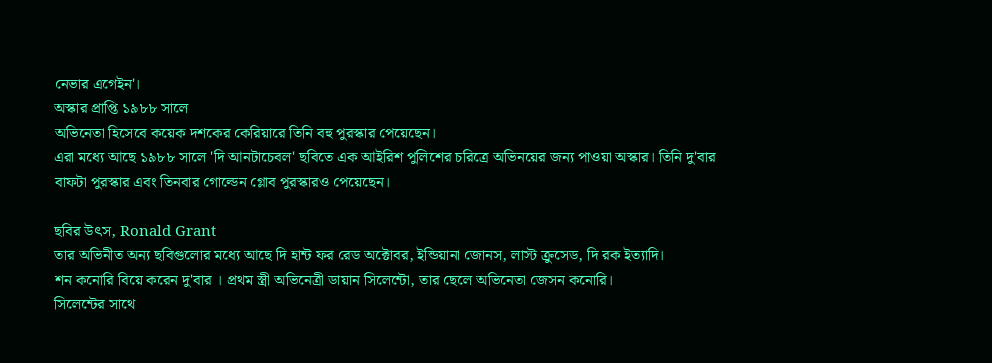নেভার এগেইন'।
অস্কার প্রাপ্তি ১৯৮৮ সালে
অভিনেতা হিসেবে কয়েক দশকের কেরিয়ারে তিনি বহু পুরস্কার পেয়েছেন।
এরা মধ্যে আছে ১৯৮৮ সালে 'দি আনটাচেবল' ছবিতে এক আইরিশ পুলিশের চরিত্রে অভিনয়ের জন্য পাওয়া অস্কার। তিনি দু'বার বাফটা পুরস্কার এবং তিনবার গোল্ডেন গ্লোব পুরস্কারও পেয়েছেন।

ছবির উৎস, Ronald Grant
তার অভিনীত অন্য ছবিগুলোর মধ্যে আছে দি হান্ট ফর রেড অক্টোবর, ইন্ডিয়ানা জোনস, লাস্ট ক্রুসেড, দি রক ইত্যাদি।
শন কনোরি বিয়ে করেন দু'বার । প্রথম স্ত্রী অভিনেত্রী ডায়ান সিলেন্টো, তার ছেলে অভিনেতা জেসন কনোরি।
সিলেন্টের সাথে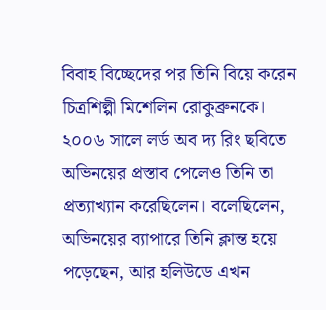বিবাহ বিচ্ছেদের পর তিনি বিয়ে করেন চিত্রশিল্পী মিশেলিন রোকুব্রুনকে।
২০০৬ সালে লর্ড অব দ্য রিং ছবিতে অভিনয়ের প্রস্তাব পেলেও তিনি তা প্রত্যাখ্যান করেছিলেন। বলেছিলেন, অভিনয়ের ব্যাপারে তিনি ক্লান্ত হয়ে পড়েছেন, আর হলিউডে এখন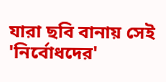যারা ছবি বানায় সেই 'নির্বোধদের'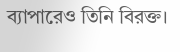ব্যাপারেও তিনি বিরক্ত।